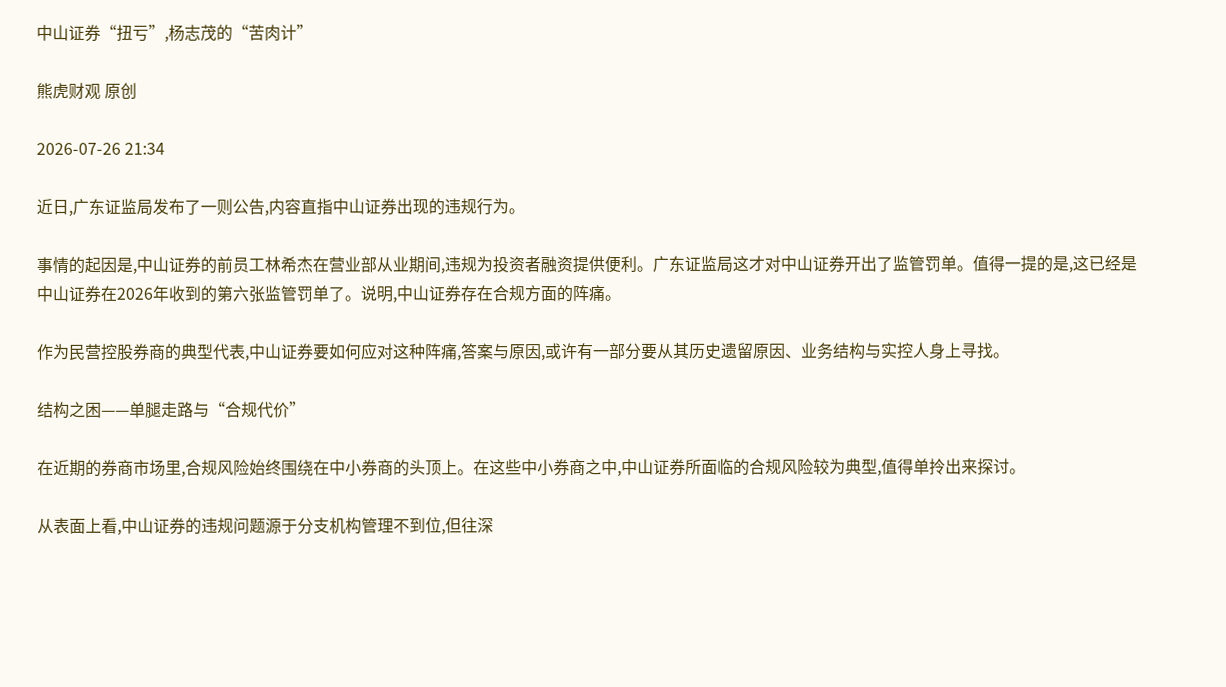中山证券“扭亏”,杨志茂的“苦肉计”

熊虎财观 原创

2026-07-26 21:34

近日,广东证监局发布了一则公告,内容直指中山证券出现的违规行为。

事情的起因是,中山证券的前员工林希杰在营业部从业期间,违规为投资者融资提供便利。广东证监局这才对中山证券开出了监管罚单。值得一提的是,这已经是中山证券在2026年收到的第六张监管罚单了。说明,中山证券存在合规方面的阵痛。

作为民营控股券商的典型代表,中山证券要如何应对这种阵痛,答案与原因,或许有一部分要从其历史遗留原因、业务结构与实控人身上寻找。

结构之困——单腿走路与“合规代价”

在近期的券商市场里,合规风险始终围绕在中小券商的头顶上。在这些中小券商之中,中山证券所面临的合规风险较为典型,值得单拎出来探讨。

从表面上看,中山证券的违规问题源于分支机构管理不到位,但往深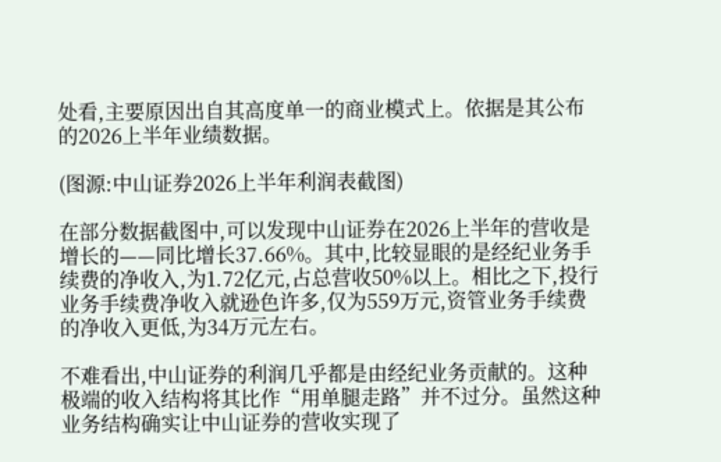处看,主要原因出自其高度单一的商业模式上。依据是其公布的2026上半年业绩数据。

(图源:中山证券2026上半年利润表截图)

在部分数据截图中,可以发现中山证券在2026上半年的营收是增长的——同比增长37.66%。其中,比较显眼的是经纪业务手续费的净收入,为1.72亿元,占总营收50%以上。相比之下,投行业务手续费净收入就逊色许多,仅为559万元,资管业务手续费的净收入更低,为34万元左右。

不难看出,中山证券的利润几乎都是由经纪业务贡献的。这种极端的收入结构将其比作“用单腿走路”并不过分。虽然这种业务结构确实让中山证券的营收实现了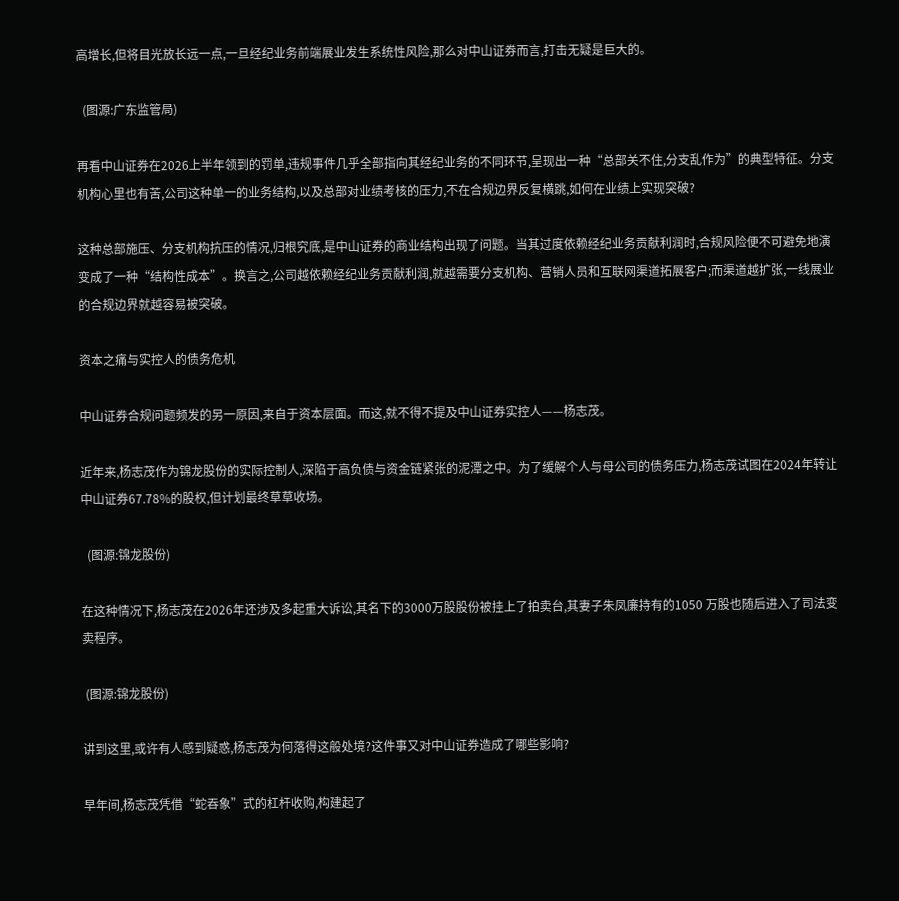高增长,但将目光放长远一点,一旦经纪业务前端展业发生系统性风险,那么对中山证券而言,打击无疑是巨大的。

  (图源:广东监管局)

再看中山证券在2026上半年领到的罚单,违规事件几乎全部指向其经纪业务的不同环节,呈现出一种“总部关不住,分支乱作为”的典型特征。分支机构心里也有苦,公司这种单一的业务结构,以及总部对业绩考核的压力,不在合规边界反复横跳,如何在业绩上实现突破?

这种总部施压、分支机构抗压的情况,归根究底,是中山证券的商业结构出现了问题。当其过度依赖经纪业务贡献利润时,合规风险便不可避免地演变成了一种“结构性成本”。换言之,公司越依赖经纪业务贡献利润,就越需要分支机构、营销人员和互联网渠道拓展客户;而渠道越扩张,一线展业的合规边界就越容易被突破。

资本之痛与实控人的债务危机

中山证券合规问题频发的另一原因,来自于资本层面。而这,就不得不提及中山证券实控人——杨志茂。

近年来,杨志茂作为锦龙股份的实际控制人,深陷于高负债与资金链紧张的泥潭之中。为了缓解个人与母公司的债务压力,杨志茂试图在2024年转让中山证券67.78%的股权,但计划最终草草收场。

  (图源:锦龙股份)

在这种情况下,杨志茂在2026年还涉及多起重大诉讼,其名下的3000万股股份被挂上了拍卖台,其妻子朱凤廉持有的1050 万股也随后进入了司法变卖程序。

 (图源:锦龙股份)

讲到这里,或许有人感到疑惑,杨志茂为何落得这般处境?这件事又对中山证券造成了哪些影响?

早年间,杨志茂凭借“蛇吞象”式的杠杆收购,构建起了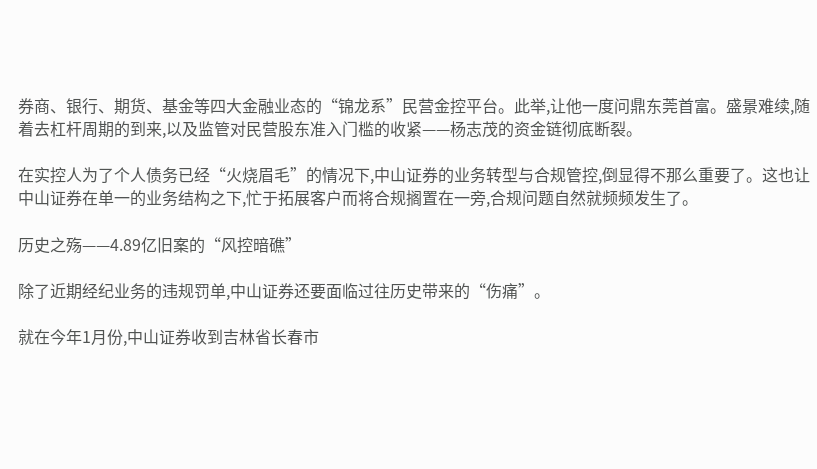券商、银行、期货、基金等四大金融业态的“锦龙系”民营金控平台。此举,让他一度问鼎东莞首富。盛景难续,随着去杠杆周期的到来,以及监管对民营股东准入门槛的收紧——杨志茂的资金链彻底断裂。

在实控人为了个人债务已经“火烧眉毛”的情况下,中山证券的业务转型与合规管控,倒显得不那么重要了。这也让中山证券在单一的业务结构之下,忙于拓展客户而将合规搁置在一旁,合规问题自然就频频发生了。

历史之殇——4.89亿旧案的“风控暗礁”

除了近期经纪业务的违规罚单,中山证券还要面临过往历史带来的“伤痛”。

就在今年1月份,中山证券收到吉林省长春市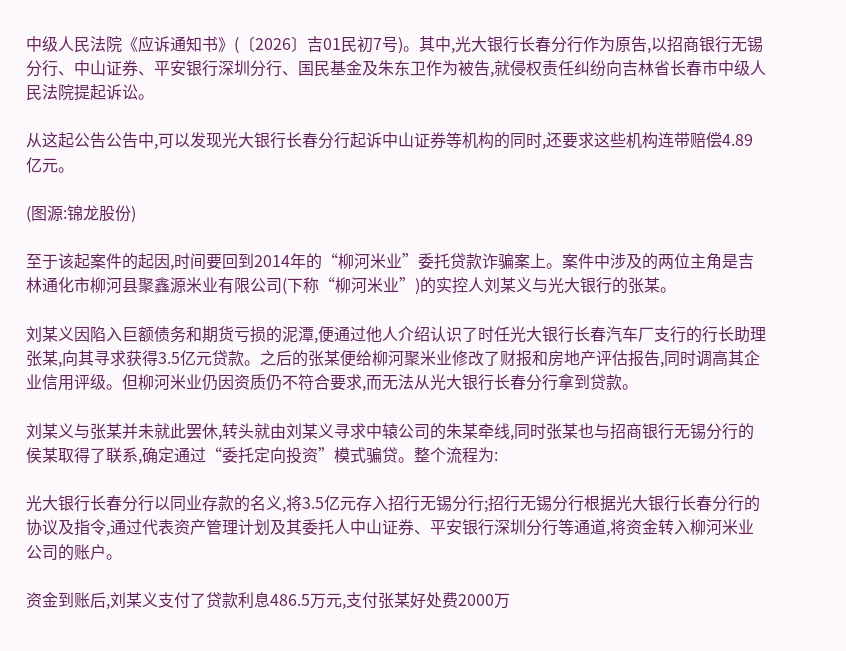中级人民法院《应诉通知书》(〔2026〕吉01民初7号)。其中,光大银行长春分行作为原告,以招商银行无锡分行、中山证券、平安银行深圳分行、国民基金及朱东卫作为被告,就侵权责任纠纷向吉林省长春市中级人民法院提起诉讼。

从这起公告公告中,可以发现光大银行长春分行起诉中山证券等机构的同时,还要求这些机构连带赔偿4.89亿元。

(图源:锦龙股份)

至于该起案件的起因,时间要回到2014年的“柳河米业”委托贷款诈骗案上。案件中涉及的两位主角是吉林通化市柳河县聚鑫源米业有限公司(下称“柳河米业”)的实控人刘某义与光大银行的张某。

刘某义因陷入巨额债务和期货亏损的泥潭,便通过他人介绍认识了时任光大银行长春汽车厂支行的行长助理张某,向其寻求获得3.5亿元贷款。之后的张某便给柳河聚米业修改了财报和房地产评估报告,同时调高其企业信用评级。但柳河米业仍因资质仍不符合要求,而无法从光大银行长春分行拿到贷款。

刘某义与张某并未就此罢休,转头就由刘某义寻求中辕公司的朱某牵线,同时张某也与招商银行无锡分行的侯某取得了联系,确定通过“委托定向投资”模式骗贷。整个流程为:

光大银行长春分行以同业存款的名义,将3.5亿元存入招行无锡分行;招行无锡分行根据光大银行长春分行的协议及指令,通过代表资产管理计划及其委托人中山证券、平安银行深圳分行等通道,将资金转入柳河米业公司的账户。

资金到账后,刘某义支付了贷款利息486.5万元,支付张某好处费2000万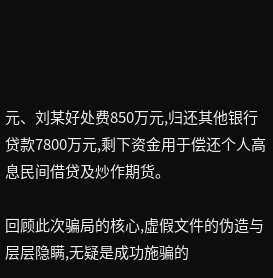元、刘某好处费850万元,归还其他银行贷款7800万元,剩下资金用于偿还个人高息民间借贷及炒作期货。

回顾此次骗局的核心,虚假文件的伪造与层层隐瞒,无疑是成功施骗的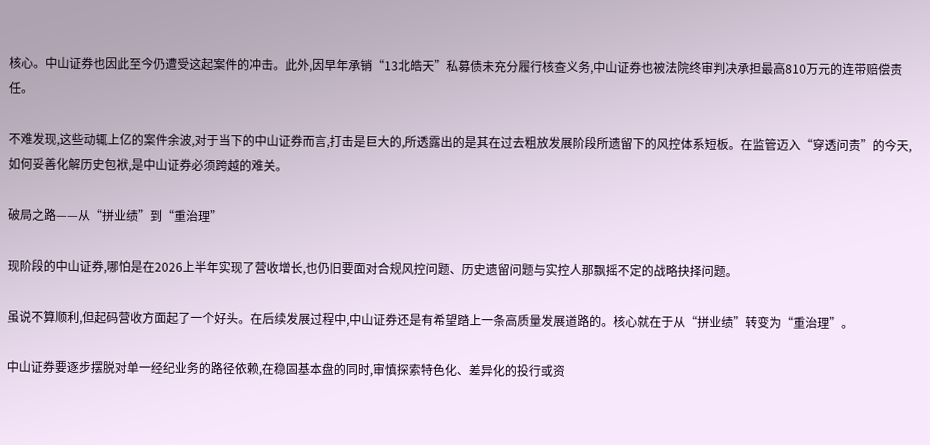核心。中山证券也因此至今仍遭受这起案件的冲击。此外,因早年承销“13北皓天”私募债未充分履行核查义务,中山证券也被法院终审判决承担最高810万元的连带赔偿责任。

不难发现,这些动辄上亿的案件余波,对于当下的中山证券而言,打击是巨大的,所透露出的是其在过去粗放发展阶段所遗留下的风控体系短板。在监管迈入“穿透问责”的今天,如何妥善化解历史包袱,是中山证券必须跨越的难关。

破局之路——从“拼业绩”到“重治理”

现阶段的中山证券,哪怕是在2026上半年实现了营收增长,也仍旧要面对合规风控问题、历史遗留问题与实控人那飘摇不定的战略抉择问题。

虽说不算顺利,但起码营收方面起了一个好头。在后续发展过程中,中山证券还是有希望踏上一条高质量发展道路的。核心就在于从“拼业绩”转变为“重治理”。

中山证券要逐步摆脱对单一经纪业务的路径依赖,在稳固基本盘的同时,审慎探索特色化、差异化的投行或资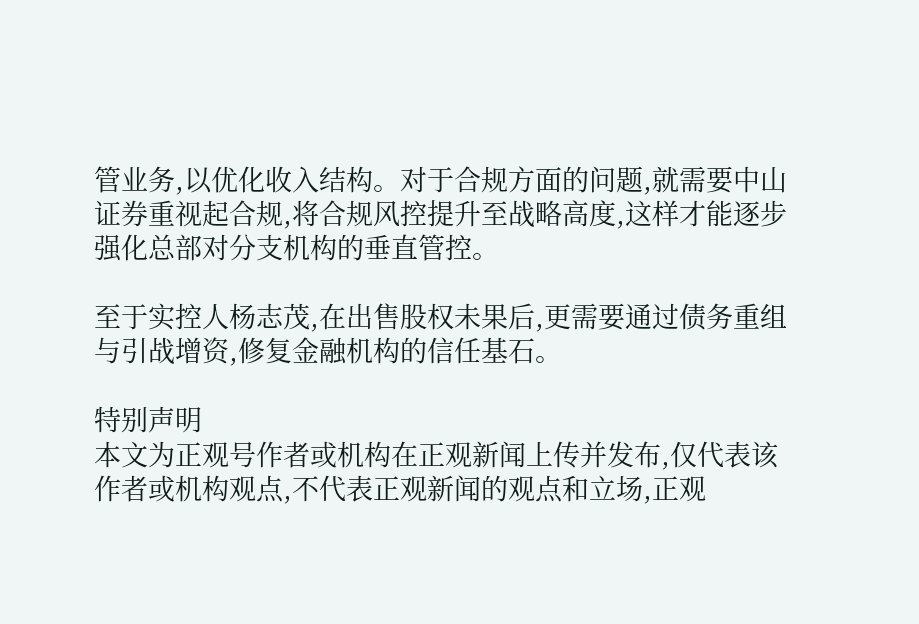管业务,以优化收入结构。对于合规方面的问题,就需要中山证券重视起合规,将合规风控提升至战略高度,这样才能逐步强化总部对分支机构的垂直管控。

至于实控人杨志茂,在出售股权未果后,更需要通过债务重组与引战增资,修复金融机构的信任基石。

特别声明
本文为正观号作者或机构在正观新闻上传并发布,仅代表该作者或机构观点,不代表正观新闻的观点和立场,正观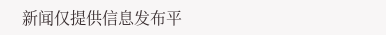新闻仅提供信息发布平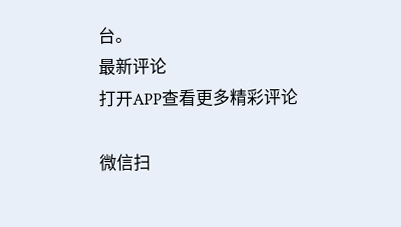台。
最新评论
打开APP查看更多精彩评论

微信扫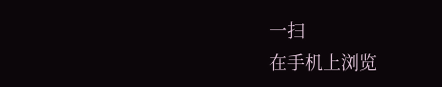一扫
在手机上浏览